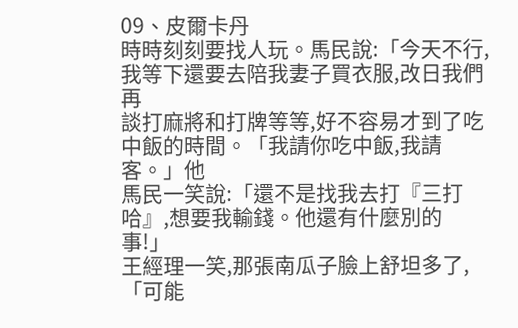09、皮爾卡丹
時時刻刻要找人玩。馬民說:「今天不行,我等下還要去陪我妻子買衣服,改日我們再
談打麻將和打牌等等,好不容易才到了吃中飯的時間。「我請你吃中飯,我請客。」他
馬民一笑說:「還不是找我去打『三打哈』,想要我輸錢。他還有什麼別的事!」
王經理一笑,那張南瓜子臉上舒坦多了,「可能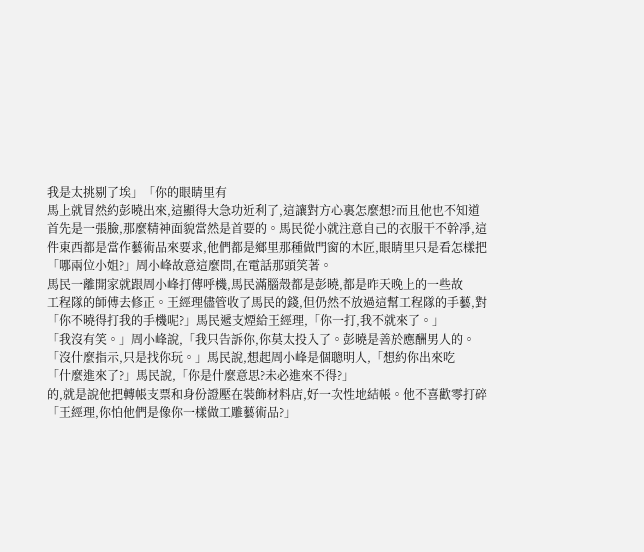我是太挑剔了埃」「你的眼睛里有
馬上就冒然約彭曉出來,這顯得大急功近利了,這讓對方心裏怎麼想?而且他也不知道
首先是一張臉,那麼精神面貌當然是首要的。馬民從小就注意自己的衣服干不幹凈,這
件東西都是當作藝術品來要求,他們都是鄉里那種做門窗的木匠,眼睛里只是看怎樣把
「哪兩位小姐?」周小峰故意這麼問,在電話那頭笑著。
馬民一離開家就跟周小峰打傳呼機,馬民滿腦殼都是彭曉,都是昨天晚上的一些故
工程隊的師傅去修正。王經理儘管收了馬民的錢,但仍然不放過這幫工程隊的手藝,對
「你不曉得打我的手機呢?」馬民遞支煙給王經理,「你一打,我不就來了。」
「我沒有笑。」周小峰說,「我只告訴你,你莫太投入了。彭曉是善於應酬男人的。
「沒什麼指示,只是找你玩。」馬民說,想起周小峰是個聰明人,「想約你出來吃
「什麼進來了?」馬民說,「你是什麼意思?未必進來不得?」
的,就是說他把轉帳支票和身份證壓在裝飾材料店,好一次性地結帳。他不喜歡零打碎
「王經理,你怕他們是像你一樣做工雕藝術品?」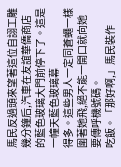馬民反過頭來望著這位自詡工雕
幾分鐘后,汽車在友誼華僑商店的藍色玻璃大門前停下了。這是一幢天藍色玻璃幕
得多。這些男人一定同蒼蠅一樣圍著她飛,絕不能一開口就向她要傳呼機號碼。
吃飯。「那好啊,」馬民裝作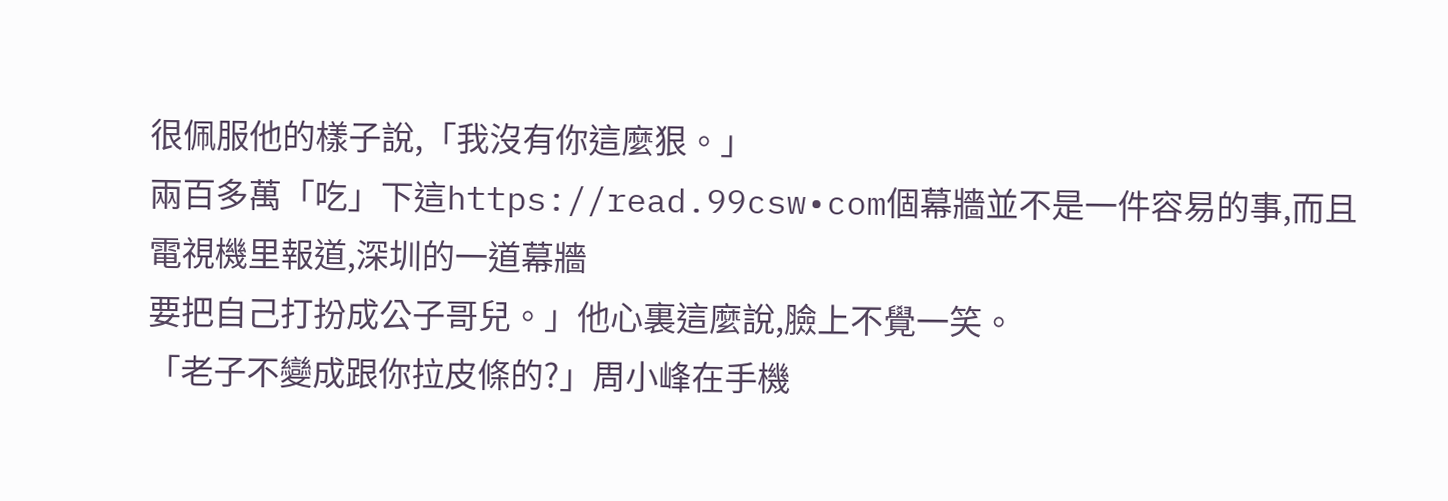很佩服他的樣子說,「我沒有你這麼狠。」
兩百多萬「吃」下這https://read.99csw•com個幕牆並不是一件容易的事,而且電視機里報道,深圳的一道幕牆
要把自己打扮成公子哥兒。」他心裏這麼說,臉上不覺一笑。
「老子不變成跟你拉皮條的?」周小峰在手機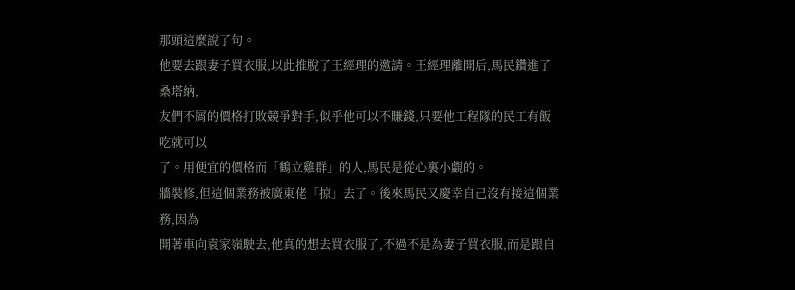那頭這麼說了句。
他要去跟妻子買衣服,以此推脫了王經理的邀請。王經理離開后,馬民鑽進了桑塔納,
友們不屑的價格打敗競爭對手,似乎他可以不賺錢,只要他工程隊的民工有飯吃就可以
了。用便宜的價格而「鶴立雞群」的人,馬民是從心裏小覷的。
牆裝修,但這個業務被廣東佬「掠」去了。後來馬民又慶幸自己沒有接這個業務,因為
開著車向袁家嶺駛去,他真的想去買衣服了,不過不是為妻子買衣服,而是跟自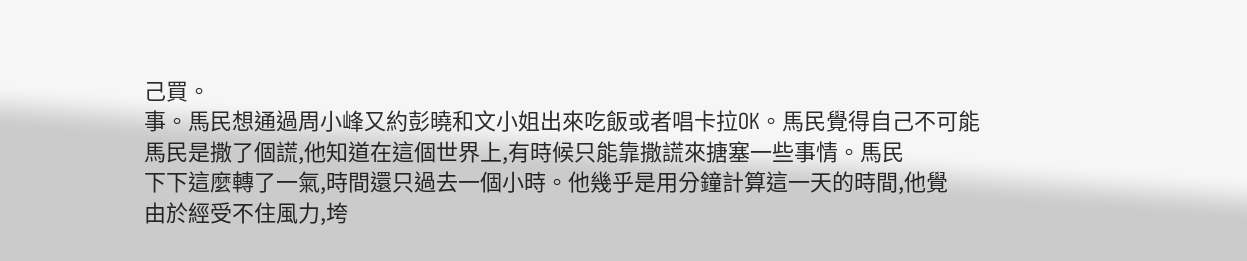己買。
事。馬民想通過周小峰又約彭曉和文小姐出來吃飯或者唱卡拉OK。馬民覺得自己不可能
馬民是撒了個謊,他知道在這個世界上,有時候只能靠撒謊來搪塞一些事情。馬民
下下這麼轉了一氣,時間還只過去一個小時。他幾乎是用分鐘計算這一天的時間,他覺
由於經受不住風力,垮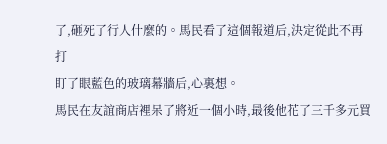了,砸死了行人什麼的。馬民看了這個報道后,決定從此不再打
盯了眼藍色的玻璃幕牆后,心裏想。
馬民在友誼商店裡呆了將近一個小時,最後他花了三千多元買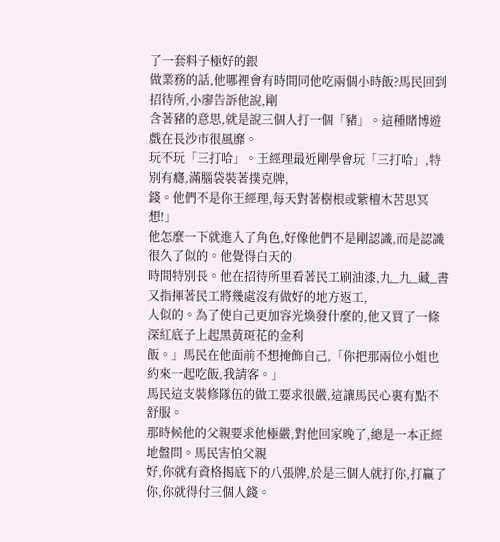了一套料子極好的銀
做業務的話,他哪裡會有時間同他吃兩個小時飯?馬民回到招待所,小廖告訴他說,剛
含著豬的意思,就是說三個人打一個「豬」。這種賭博遊戲在長沙市很風靡。
玩不玩「三打哈」。王經理最近剛學會玩「三打哈」,特別有癮,滿腦袋裝著撲克牌,
錢。他們不是你王經理,每天對著樹根或紫檀木苦思冥想!」
他怎麼一下就進入了角色,好像他們不是剛認識,而是認識很久了似的。他覺得白天的
時間特別長。他在招待所里看著民工刷油漆,九_九_藏_書又指揮著民工將幾處沒有做好的地方返工,
人似的。為了使自己更加容光煥發什麼的,他又買了一條深紅底子上起黑黃斑花的金利
飯。」馬民在他面前不想掩飾自己,「你把那兩位小姐也約來一起吃飯,我請客。」
馬民這支裝修隊伍的做工要求很嚴,這讓馬民心裏有點不舒服。
那時候他的父親要求他極嚴,對他回家晚了,總是一本正經地盤問。馬民害怕父親
好,你就有資格揭底下的八張牌,於是三個人就打你,打贏了你,你就得付三個人錢。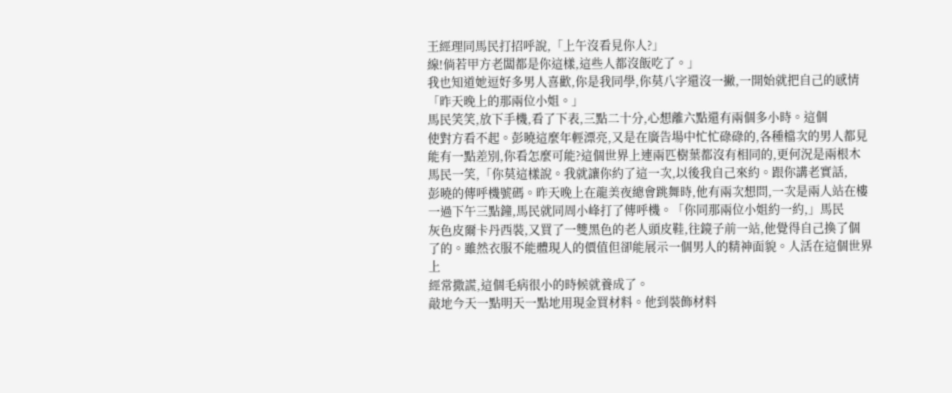王經理同馬民打招呼說,「上午沒看見你人?」
線!倘若甲方老闆都是你這樣,這些人都沒飯吃了。」
我也知道她逗好多男人喜歡,你是我同學,你莫八字還沒一撇,一開始就把自己的感情
「昨天晚上的那兩位小姐。」
馬民笑笑,放下手機,看了下表,三點二十分,心想離六點還有兩個多小時。這個
使對方看不起。彭曉這麼年輕漂亮,又是在廣告場中忙忙碌碌的,各種檔次的男人都見
能有一點差別,你看怎麼可能?這個世界上連兩匹樹葉都沒有相同的,更何況是兩根木
馬民一笑,「你莫這樣說。我就讓你約了這一次,以後我自己來約。跟你講老實話,
彭曉的傳呼機號碼。昨天晚上在龍美夜總會跳舞時,他有兩次想問,一次是兩人站在樓
一過下午三點鐘,馬民就同周小峰打了傳呼機。「你同那兩位小姐約一約,」馬民
灰色皮爾卡丹西裝,又買了一雙黑色的老人頭皮鞋,往鏡子前一站,他覺得自己換了個
了的。雖然衣服不能體現人的價值但卻能展示一個男人的精神面貌。人活在這個世界上
經常撒謊,這個毛病很小的時候就養成了。
敲地今天一點明天一點地用現金買材料。他到裝飾材料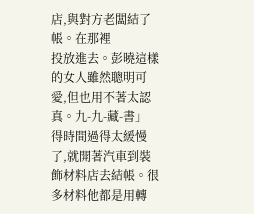店,與對方老闆結了帳。在那裡
投放進去。彭曉這樣的女人雖然聰明可愛,但也用不著太認真。九-九-藏-書」
得時間過得太緩慢了,就開著汽車到裝飾材料店去結帳。很多材料他都是用轉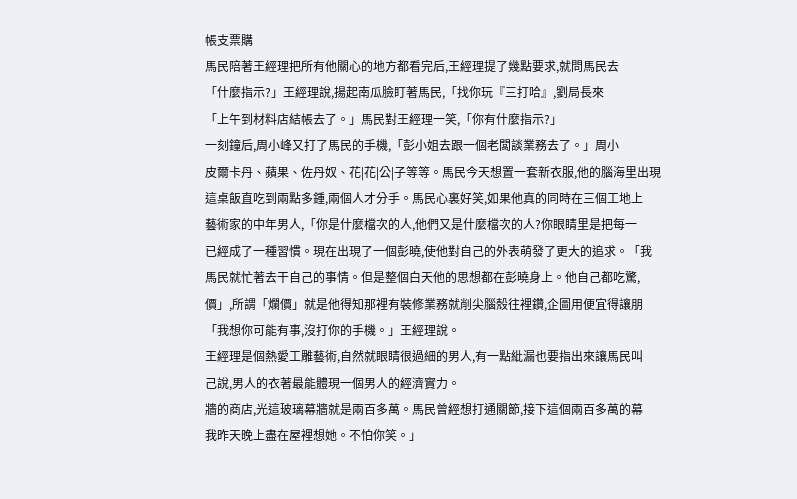帳支票購
馬民陪著王經理把所有他關心的地方都看完后,王經理提了幾點要求,就問馬民去
「什麼指示?」王經理說,揚起南瓜臉盯著馬民,「找你玩『三打哈』,劉局長來
「上午到材料店結帳去了。」馬民對王經理一笑,「你有什麼指示?」
一刻鐘后,周小峰又打了馬民的手機,「彭小姐去跟一個老闆談業務去了。」周小
皮爾卡丹、蘋果、佐丹奴、花|花|公|子等等。馬民今天想置一套新衣服,他的腦海里出現
這桌飯直吃到兩點多鍾,兩個人才分手。馬民心裏好笑,如果他真的同時在三個工地上
藝術家的中年男人,「你是什麼檔次的人,他們又是什麼檔次的人?你眼睛里是把每一
已經成了一種習慣。現在出現了一個彭曉,使他對自己的外表萌發了更大的追求。「我
馬民就忙著去干自己的事情。但是整個白天他的思想都在彭曉身上。他自己都吃驚,
價」,所謂「爛價」就是他得知那裡有裝修業務就削尖腦殼往裡鑽,企圖用便宜得讓朋
「我想你可能有事,沒打你的手機。」王經理說。
王經理是個熱愛工雕藝術,自然就眼睛很過細的男人,有一點紕漏也要指出來讓馬民叫
己說,男人的衣著最能體現一個男人的經濟實力。
牆的商店,光這玻璃幕牆就是兩百多萬。馬民曾經想打通關節,接下這個兩百多萬的幕
我昨天晚上盡在屋裡想她。不怕你笑。」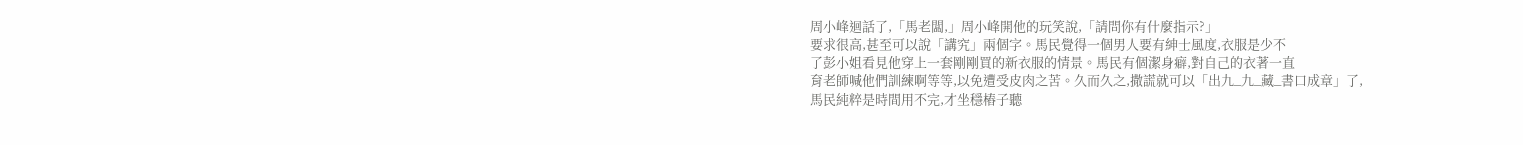周小峰迴話了,「馬老闆,」周小峰開他的玩笑說,「請問你有什麼指示?」
要求很高,甚至可以說「講究」兩個字。馬民覺得一個男人要有紳士風度,衣服是少不
了彭小姐看見他穿上一套剛剛買的新衣服的情景。馬民有個潔身癖,對自己的衣著一直
育老師喊他們訓練啊等等,以免遭受皮肉之苦。久而久之,撒謊就可以「出九_九_藏_書口成章」了,
馬民純粹是時間用不完,才坐穩樁子聽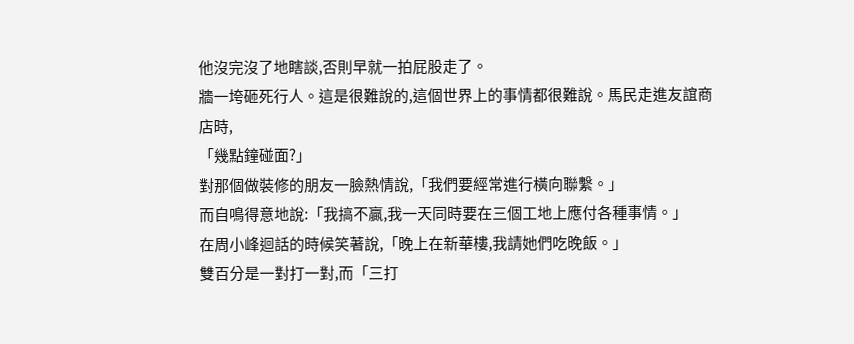他沒完沒了地瞎談,否則早就一拍屁股走了。
牆一垮砸死行人。這是很難說的,這個世界上的事情都很難說。馬民走進友誼商店時,
「幾點鐘碰面?」
對那個做裝修的朋友一臉熱情說,「我們要經常進行橫向聯繫。」
而自鳴得意地說:「我搞不贏,我一天同時要在三個工地上應付各種事情。」
在周小峰迴話的時候笑著說,「晚上在新華樓,我請她們吃晚飯。」
雙百分是一對打一對,而「三打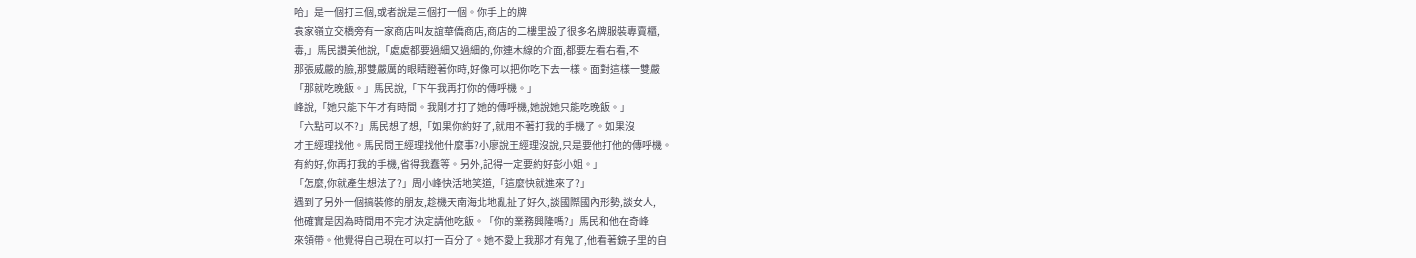哈」是一個打三個,或者說是三個打一個。你手上的牌
袁家嶺立交橋旁有一家商店叫友誼華僑商店,商店的二樓里設了很多名牌服裝專賣櫃,
毒,」馬民讚美他說,「處處都要過細又過細的,你連木線的介面,都要左看右看,不
那張威嚴的臉,那雙嚴厲的眼睛瞪著你時,好像可以把你吃下去一樣。面對這樣一雙嚴
「那就吃晚飯。」馬民說,「下午我再打你的傳呼機。」
峰說,「她只能下午才有時間。我剛才打了她的傳呼機,她說她只能吃晚飯。」
「六點可以不?」馬民想了想,「如果你約好了,就用不著打我的手機了。如果沒
才王經理找他。馬民問王經理找他什麼事?小廖說王經理沒說,只是要他打他的傳呼機。
有約好,你再打我的手機,省得我蠢等。另外,記得一定要約好彭小姐。」
「怎麼,你就產生想法了?」周小峰快活地笑道,「這麼快就進來了?」
遇到了另外一個搞裝修的朋友,趁機天南海北地亂扯了好久,談國際國內形勢,談女人,
他確實是因為時間用不完才決定請他吃飯。「你的業務興隆嗎?」馬民和他在奇峰
來領帶。他覺得自己現在可以打一百分了。她不愛上我那才有鬼了,他看著鏡子里的自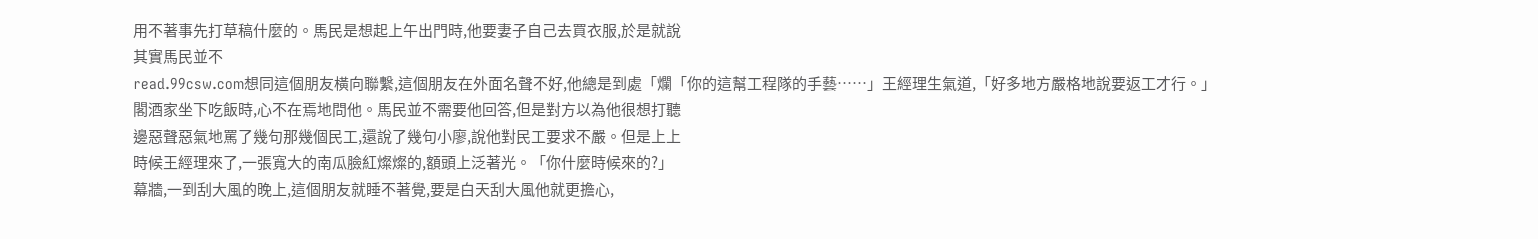用不著事先打草稿什麼的。馬民是想起上午出門時,他要妻子自己去買衣服,於是就說
其實馬民並不
read.99csw.com想同這個朋友橫向聯繫,這個朋友在外面名聲不好,他總是到處「爛「你的這幫工程隊的手藝……」王經理生氣道,「好多地方嚴格地說要返工才行。」
閣酒家坐下吃飯時,心不在焉地問他。馬民並不需要他回答,但是對方以為他很想打聽
邊惡聲惡氣地罵了幾句那幾個民工,還說了幾句小廖,說他對民工要求不嚴。但是上上
時候王經理來了,一張寬大的南瓜臉紅燦燦的,額頭上泛著光。「你什麼時候來的?」
幕牆,一到刮大風的晚上,這個朋友就睡不著覺,要是白天刮大風他就更擔心,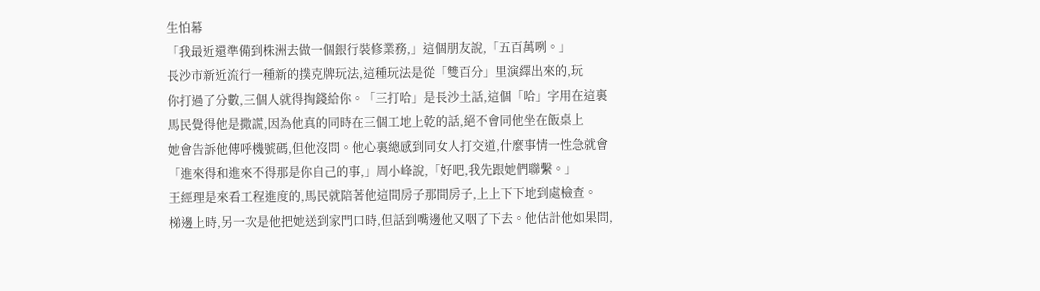生怕幕
「我最近還準備到株洲去做一個銀行裝修業務,」這個朋友說,「五百萬咧。」
長沙市新近流行一種新的撲克牌玩法,這種玩法是從「雙百分」里演繹出來的,玩
你打過了分數,三個人就得掏錢給你。「三打哈」是長沙土話,這個「哈」字用在這裏
馬民覺得他是撒謊,因為他真的同時在三個工地上乾的話,絕不會同他坐在飯桌上
她會告訴他傳呼機號碼,但他沒問。他心裏總感到同女人打交道,什麼事情一性急就會
「進來得和進來不得那是你自己的事,」周小峰說,「好吧,我先跟她們聯繫。」
王經理是來看工程進度的,馬民就陪著他這間房子那間房子,上上下下地到處檢查。
梯邊上時,另一次是他把她送到家門口時,但話到嘴邊他又咽了下去。他估計他如果問,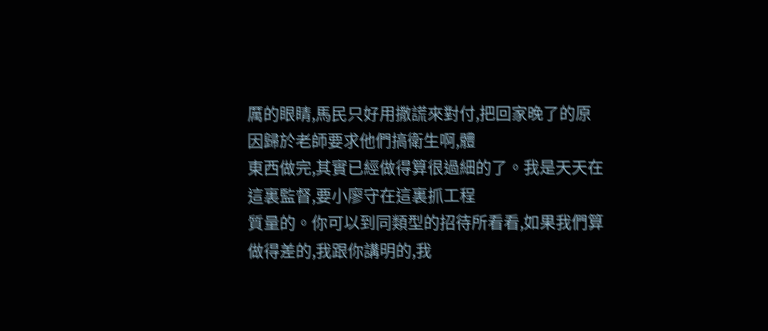厲的眼睛,馬民只好用撒謊來對付,把回家晚了的原因歸於老師要求他們搞衛生啊,體
東西做完,其實已經做得算很過細的了。我是天天在這裏監督,要小廖守在這裏抓工程
質量的。你可以到同類型的招待所看看,如果我們算做得差的,我跟你講明的,我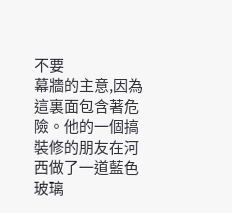不要
幕牆的主意,因為這裏面包含著危險。他的一個搞裝修的朋友在河西做了一道藍色玻璃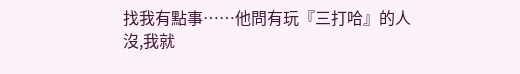找我有點事……他問有玩『三打哈』的人沒,我就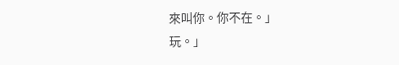來叫你。你不在。」
玩。」